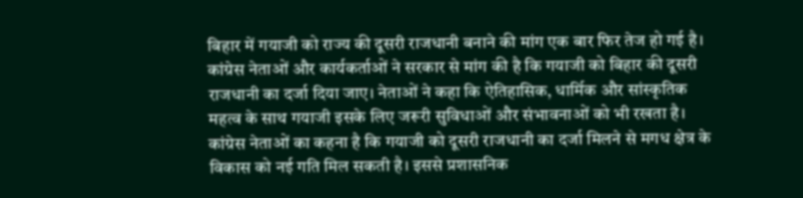बिहार में गयाजी को राज्य की दूसरी राजधानी बनाने की मांग एक बार फिर तेज हो गई है। कांग्रेस नेताओं और कार्यकर्ताओं ने सरकार से मांग की है कि गयाजी को बिहार की दूसरी राजधानी का दर्जा दिया जाए। नेताओं ने कहा कि ऐतिहासिक, धार्मिक और सांस्कृतिक महत्व के साथ गयाजी इसके लिए जरूरी सुविधाओं और संभावनाओं को भी रखता है।
कांग्रेस नेताओं का कहना है कि गयाजी को दूसरी राजधानी का दर्जा मिलने से मगध क्षेत्र के विकास को नई गति मिल सकती है। इससे प्रशासनिक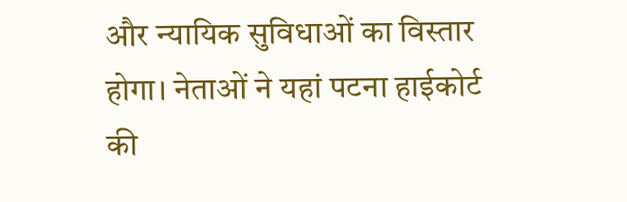और न्यायिक सुविधाओं का विस्तार होगा। नेताओं ने यहां पटना हाईकोर्ट की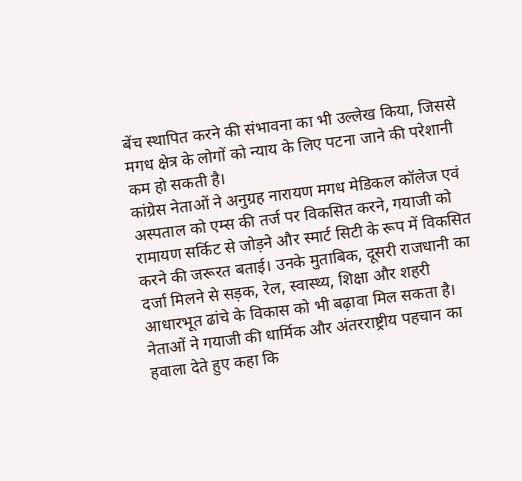बेंच स्थापित करने की संभावना का भी उल्लेख किया, जिससे मगध क्षेत्र के लोगों को न्याय के लिए पटना जाने की परेशानी कम हो सकती है।
कांग्रेस नेताओं ने अनुग्रह नारायण मगध मेडिकल कॉलेज एवं अस्पताल को एम्स की तर्ज पर विकसित करने, गयाजी को रामायण सर्किट से जोड़ने और स्मार्ट सिटी के रूप में विकसित करने की जरूरत बताई। उनके मुताबिक, दूसरी राजधानी का दर्जा मिलने से सड़क, रेल, स्वास्थ्य, शिक्षा और शहरी आधारभूत ढांचे के विकास को भी बढ़ावा मिल सकता है।
नेताओं ने गयाजी की धार्मिक और अंतरराष्ट्रीय पहचान का हवाला देते हुए कहा कि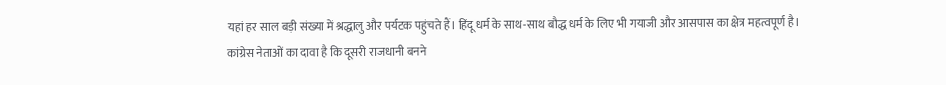यहां हर साल बड़ी संख्या में श्रद्धालु और पर्यटक पहुंचते हैं। हिंदू धर्म के साथ-साथ बौद्ध धर्म के लिए भी गयाजी और आसपास का क्षेत्र महत्वपूर्ण है।
कांग्रेस नेताओं का दावा है कि दूसरी राजधानी बनने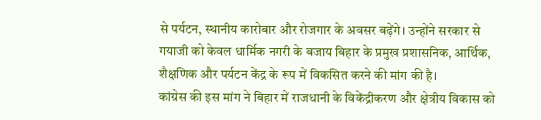से पर्यटन, स्थानीय कारोबार और रोजगार के अवसर बढ़ेंगे। उन्होंने सरकार से गयाजी को केवल धार्मिक नगरी के बजाय बिहार के प्रमुख प्रशासनिक, आर्थिक, शैक्षणिक और पर्यटन केंद्र के रूप में विकसित करने की मांग की है।
कांग्रेस की इस मांग ने बिहार में राजधानी के विकेंद्रीकरण और क्षेत्रीय विकास को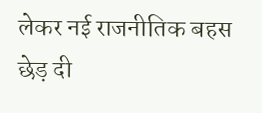लेकर नई राजनीतिक बहस छेड़ दी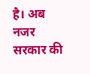है। अब नजर सरकार की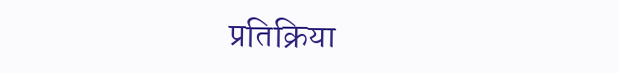प्रतिक्रिया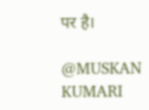पर है।

@MUSKAN KUMARI